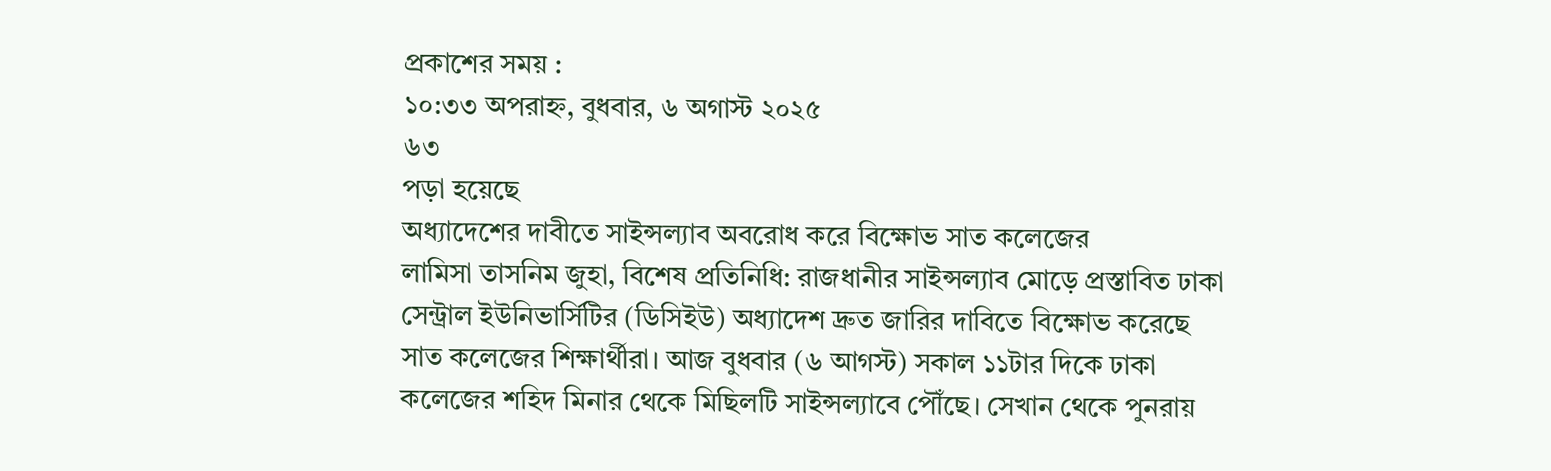প্রকাশের সময় :
১০:৩৩ অপরাহ্ন, বুধবার, ৬ অগাস্ট ২০২৫
৬৩
পড়া হয়েছে
অধ্যাদেশের দাবীতে সাইন্সল্যাব অবরোধ করে বিক্ষোভ সাত কলেজের
লামিসা তাসনিম জুহা, বিশেষ প্রতিনিধি: রাজধানীর সাইন্সল্যাব মোড়ে প্রস্তাবিত ঢাকা সেন্ট্রাল ইউনিভার্সিটির (ডিসিইউ) অধ্যাদেশ দ্রুত জারির দাবিতে বিক্ষোভ করেছে সাত কলেজের শিক্ষার্থীরা। আজ বুধবার (৬ আগস্ট) সকাল ১১টার দিকে ঢাকা কলেজের শহিদ মিনার থেকে মিছিলটি সাইন্সল্যাবে পৌঁছে। সেখান থেকে পুনরায়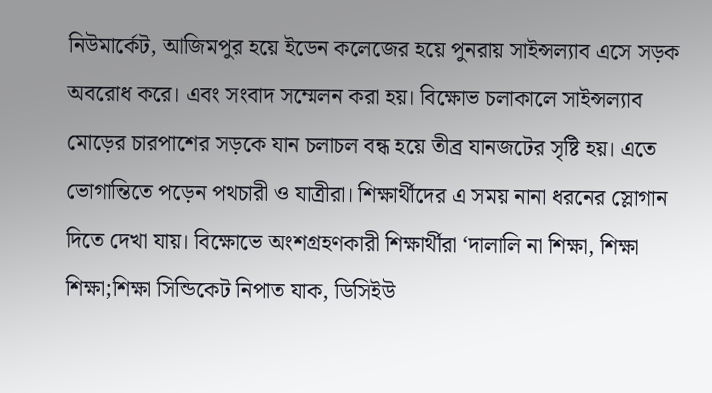নিউমার্কেট, আজিমপুর হয়ে ইডেন কলেজের হয়ে পুনরায় সাইন্সল্যাব এসে সড়ক অবরোধ করে। এবং সংবাদ সম্মেলন করা হয়। বিক্ষোভ চলাকালে সাইন্সল্যাব মোড়ের চারপাশের সড়কে যান চলাচল বন্ধ হয়ে তীব্র যানজটের সৃষ্টি হয়। এতে ভোগান্তিতে পড়েন পথচারী ও যাত্রীরা। শিক্ষার্থীদের এ সময় নানা ধরনের স্লোগান দিতে দেখা যায়। বিক্ষোভে অংশগ্রহণকারী শিক্ষার্থীরা ‘দালালি না শিক্ষা, শিক্ষা শিক্ষা;শিক্ষা সিন্ডিকেট নিপাত যাক, ডিসিইউ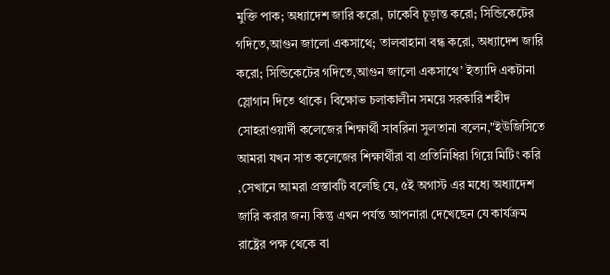মুক্তি পাক; অধ্যাদেশ জারি করো, ঢাকেবি চূড়ান্ত করো; সিন্ডিকেটের গদিতে,আগুন জালো একসাথে; তালবাহানা বন্ধ করো, অধ্যাদেশ জারি করো; সিন্ডিকেটের গদিতে,আগুন জালো একসাথে’ ইত্যাদি একটানা স্লোগান দিতে থাকে। বিক্ষোভ চলাকালীন সময়ে সরকারি শহীদ সোহরাওয়ার্দী কলেজের শিক্ষার্থী সাবরিনা সুলতানা বলেন,"ইউজিসিতে আমরা যখন সাত কলেজের শিক্ষার্থীরা বা প্রতিনিধিরা গিয়ে মিটিং করি ,সেখানে আমরা প্রস্তাবটি বলেছি যে, ৫ই অগাস্ট এর মধ্যে অধ্যাদেশ জারি করার জন্য কিন্তু এখন পর্যন্ত আপনারা দেখেছেন যে কার্যক্রম রাষ্ট্রের পক্ষ থেকে বা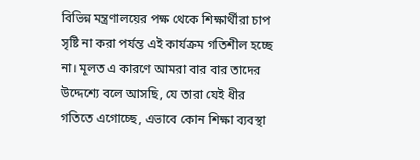বিভিন্ন মন্ত্রণালয়ের পক্ষ থেকে শিক্ষার্থীরা চাপ সৃষ্টি না করা পর্যন্ত এই কার্যক্রম গতিশীল হচ্ছে না। মূলত এ কারণে আমরা বার বার তাদের উদ্দেশ্যে বলে আসছি, যে তারা যেই ধীর গতিতে এগোচ্ছে, এভাবে কোন শিক্ষা ব্যবস্থা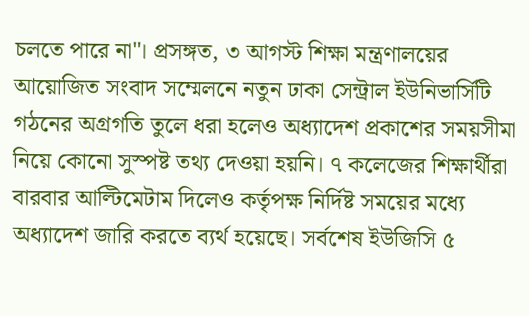চলতে পারে না"। প্রসঙ্গত, ৩ আগস্ট শিক্ষা মন্ত্রণালয়ের আয়োজিত সংবাদ সম্মেলনে নতুন ঢাকা সেন্ট্রাল ইউনিভার্সিটি গঠনের অগ্রগতি তুলে ধরা হলেও অধ্যাদেশ প্রকাশের সময়সীমা নিয়ে কোনো সুস্পষ্ট তথ্য দেওয়া হয়নি। ৭ কলেজের শিক্ষার্থীরা বারবার আল্টিমেটাম দিলেও কর্তৃপক্ষ নির্দিষ্ট সময়ের মধ্যে অধ্যাদেশ জারি করতে ব্যর্থ হয়েছে। সর্বশেষ ইউজিসি ৫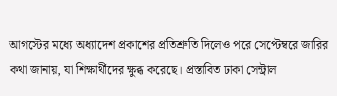আগস্টের মধ্যে অধ্যাদেশ প্রকাশের প্রতিশ্রুতি দিলেও পরে সেপ্টেম্বরে জারির কথা জানায়, যা শিক্ষার্থীদের ক্ষুব্ধ করেছে। প্রস্তাবিত ঢাকা সেন্ট্রাল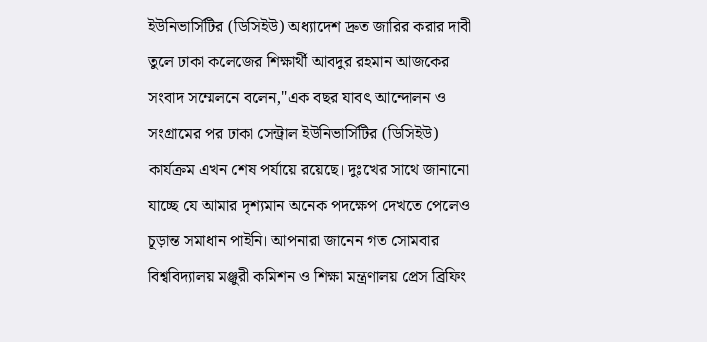ইউনিভার্সিটির (ডিসিইউ) অধ্যাদেশ দ্রুত জারির করার দাবী তুলে ঢাকা কলেজের শিক্ষার্থী আবদুর রহমান আজকের সংবাদ সম্মেলনে বলেন,"এক বছর যাবৎ আন্দোলন ও সংগ্রামের পর ঢাকা সেন্ট্রাল ইউনিভার্সিটির (ডিসিইউ) কার্যক্রম এখন শেষ পর্যায়ে রয়েছে। দুঃখের সাথে জানানো যাচ্ছে যে আমার দৃশ্যমান অনেক পদক্ষেপ দেখতে পেলেও চূড়ান্ত সমাধান পাইনি। আপনারা জানেন গত সোমবার বিশ্ববিদ্যালয় মঞ্জুরী কমিশন ও শিক্ষা মন্ত্রণালয় প্রেস ব্রিফিং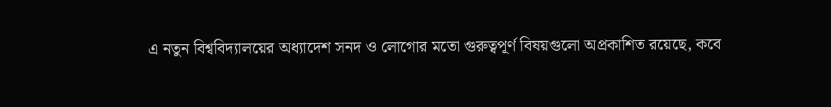এ নতুন বিশ্ববিদ্যালয়ের অধ্যাদেশ সনদ ও লোগোর মতো গুরুত্বপূর্ণ বিষয়গুলো অপ্রকাশিত রয়েছে, কবে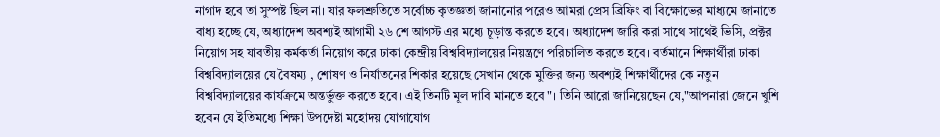নাগাদ হবে তা সুস্পষ্ট ছিল না। যার ফলশ্রুতিতে সর্বোচ্চ কৃতজ্ঞতা জানানোর পরেও আমরা প্রেস ব্রিফিং বা বিক্ষোভের মাধ্যমে জানাতে বাধ্য হচ্ছে যে, অধ্যাদেশ অবশ্যই আগামী ২৬ শে আগস্ট এর মধ্যে চূড়ান্ত করতে হবে। অধ্যাদেশ জারি করা সাথে সাথেই ভিসি, প্রক্টর নিয়োগ সহ যাবতীয় কর্মকর্তা নিয়োগ করে ঢাকা কেন্দ্রীয় বিশ্ববিদ্যালয়ের নিয়ন্ত্রণে পরিচালিত করতে হবে। বর্তমানে শিক্ষার্থীরা ঢাকা বিশ্ববিদ্যালয়ের যে বৈষম্য , শোষণ ও নির্যাতনের শিকার হয়েছে সেখান থেকে মুক্তির জন্য অবশ্যই শিক্ষার্থীদের কে নতুন বিশ্ববিদ্যালয়ের কার্যক্রমে অন্তর্ভুক্ত করতে হবে। এই তিনটি মূল দাবি মানতে হবে"। তিনি আরো জানিয়েছেন যে,"আপনারা জেনে খুশি হবেন যে ইতিমধ্যে শিক্ষা উপদেষ্টা মহোদয় যোগাযোগ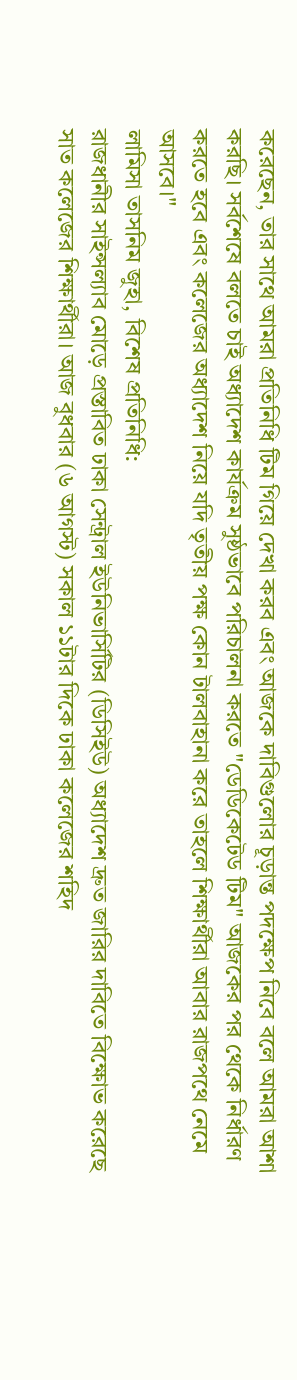করেছেন, তার সাথে আমরা প্রতিনিধি টিম গিয়ে দেখা করব এবং আজকে দাবিগুলোর চূড়ান্ত পদক্ষেপ নিবে বলে আমরা আশা করছি। সর্বশেষে বলতে চাই অধ্যাদেশ কার্যক্রম সুষ্ঠভাবে পরিচালনা করতে "ডেডিকেটেড টিম" আজকের পর থেকে নির্ধারণ করতে হবে এবং কলেজের অধ্যাদেশ নিয়ে যদি তৃতীয় পক্ষ কোন টালবাহানা করে তাহলে শিক্ষার্থীরা আবার রাজপথে নেমে আসবে।"
লামিসা তাসনিম জুহা, বিশেষ প্রতিনিধি:
রাজধানীর সাইন্সল্যাব মোড়ে প্রস্তাবিত ঢাকা সেন্ট্রাল ইউনিভার্সিটির (ডিসিইউ) অধ্যাদেশ দ্রুত জারির দাবিতে বিক্ষোভ করেছে সাত কলেজের শিক্ষার্থীরা। আজ বুধবার (৬ আগস্ট) সকাল ১১টার দিকে ঢাকা কলেজের শহিদ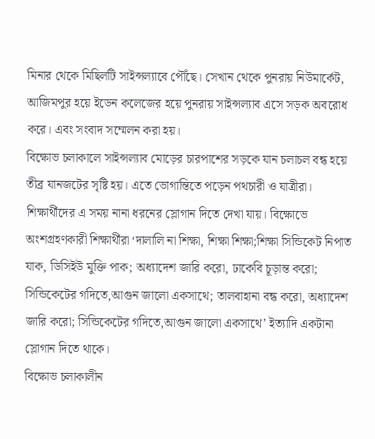মিনার থেকে মিছিলটি সাইন্সল্যাবে পৌঁছে। সেখান থেকে পুনরায় নিউমার্কেট, আজিমপুর হয়ে ইডেন কলেজের হয়ে পুনরায় সাইন্সল্যাব এসে সড়ক অবরোধ করে। এবং সংবাদ সম্মেলন করা হয়।
বিক্ষোভ চলাকালে সাইন্সল্যাব মোড়ের চারপাশের সড়কে যান চলাচল বন্ধ হয়ে তীব্র যানজটের সৃষ্টি হয়। এতে ভোগান্তিতে পড়েন পথচারী ও যাত্রীরা।
শিক্ষার্থীদের এ সময় নানা ধরনের স্লোগান দিতে দেখা যায়। বিক্ষোভে অংশগ্রহণকারী শিক্ষার্থীরা ‘দালালি না শিক্ষা, শিক্ষা শিক্ষা;শিক্ষা সিন্ডিকেট নিপাত যাক, ডিসিইউ মুক্তি পাক; অধ্যাদেশ জারি করো, ঢাকেবি চূড়ান্ত করো; সিন্ডিকেটের গদিতে,আগুন জালো একসাথে; তালবাহানা বন্ধ করো, অধ্যাদেশ জারি করো; সিন্ডিকেটের গদিতে,আগুন জালো একসাথে’ ইত্যাদি একটানা স্লোগান দিতে থাকে।
বিক্ষোভ চলাকালীন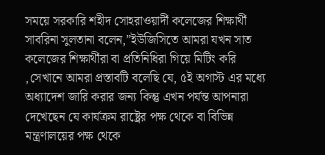সময়ে সরকারি শহীদ সোহরাওয়ার্দী কলেজের শিক্ষার্থী সাবরিনা সুলতানা বলেন,”ইউজিসিতে আমরা যখন সাত কলেজের শিক্ষার্থীরা বা প্রতিনিধিরা গিয়ে মিটিং করি ,সেখানে আমরা প্রস্তাবটি বলেছি যে, ৫ই অগাস্ট এর মধ্যে অধ্যাদেশ জারি করার জন্য কিন্তু এখন পর্যন্ত আপনারা দেখেছেন যে কার্যক্রম রাষ্ট্রের পক্ষ থেকে বা বিভিন্ন মন্ত্রণালয়ের পক্ষ থেকে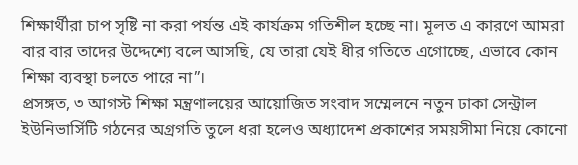শিক্ষার্থীরা চাপ সৃষ্টি না করা পর্যন্ত এই কার্যক্রম গতিশীল হচ্ছে না। মূলত এ কারণে আমরা বার বার তাদের উদ্দেশ্যে বলে আসছি, যে তারা যেই ধীর গতিতে এগোচ্ছে, এভাবে কোন শিক্ষা ব্যবস্থা চলতে পারে না”।
প্রসঙ্গত, ৩ আগস্ট শিক্ষা মন্ত্রণালয়ের আয়োজিত সংবাদ সম্মেলনে নতুন ঢাকা সেন্ট্রাল ইউনিভার্সিটি গঠনের অগ্রগতি তুলে ধরা হলেও অধ্যাদেশ প্রকাশের সময়সীমা নিয়ে কোনো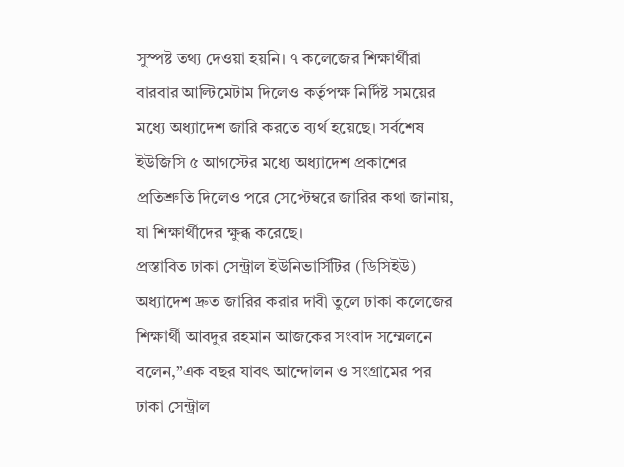সুস্পষ্ট তথ্য দেওয়া হয়নি। ৭ কলেজের শিক্ষার্থীরা বারবার আল্টিমেটাম দিলেও কর্তৃপক্ষ নির্দিষ্ট সময়ের মধ্যে অধ্যাদেশ জারি করতে ব্যর্থ হয়েছে। সর্বশেষ ইউজিসি ৫ আগস্টের মধ্যে অধ্যাদেশ প্রকাশের প্রতিশ্রুতি দিলেও পরে সেপ্টেম্বরে জারির কথা জানায়, যা শিক্ষার্থীদের ক্ষুব্ধ করেছে।
প্রস্তাবিত ঢাকা সেন্ট্রাল ইউনিভার্সিটির (ডিসিইউ) অধ্যাদেশ দ্রুত জারির করার দাবী তুলে ঢাকা কলেজের শিক্ষার্থী আবদুর রহমান আজকের সংবাদ সম্মেলনে বলেন,”এক বছর যাবৎ আন্দোলন ও সংগ্রামের পর ঢাকা সেন্ট্রাল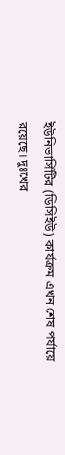ইউনিভার্সিটির (ডিসিইউ) কার্যক্রম এখন শেষ পর্যায়ে রয়েছে। দুঃখের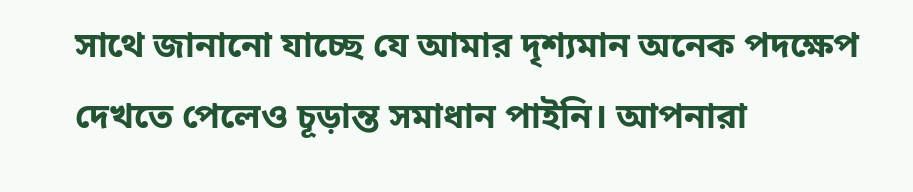সাথে জানানো যাচ্ছে যে আমার দৃশ্যমান অনেক পদক্ষেপ দেখতে পেলেও চূড়ান্ত সমাধান পাইনি। আপনারা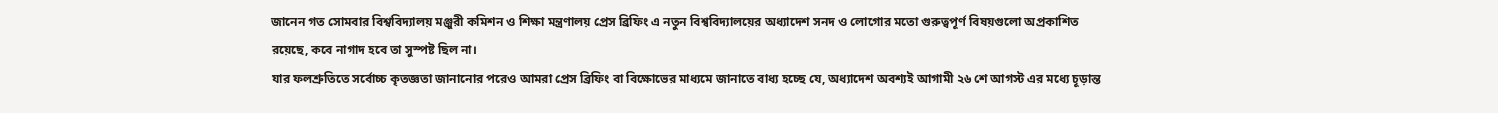জানেন গত সোমবার বিশ্ববিদ্যালয় মঞ্জুরী কমিশন ও শিক্ষা মন্ত্রণালয় প্রেস ব্রিফিং এ নতুন বিশ্ববিদ্যালয়ের অধ্যাদেশ সনদ ও লোগোর মতো গুরুত্বপূর্ণ বিষয়গুলো অপ্রকাশিত রয়েছে, কবে নাগাদ হবে তা সুস্পষ্ট ছিল না।
যার ফলশ্রুতিতে সর্বোচ্চ কৃতজ্ঞতা জানানোর পরেও আমরা প্রেস ব্রিফিং বা বিক্ষোভের মাধ্যমে জানাতে বাধ্য হচ্ছে যে, অধ্যাদেশ অবশ্যই আগামী ২৬ শে আগস্ট এর মধ্যে চূড়ান্ত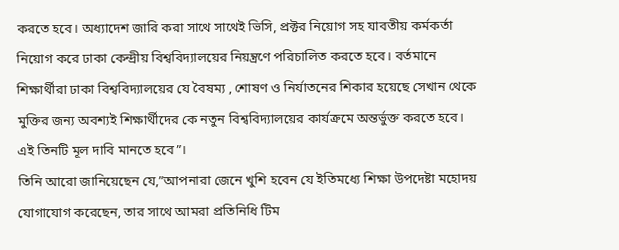করতে হবে। অধ্যাদেশ জারি করা সাথে সাথেই ভিসি, প্রক্টর নিয়োগ সহ যাবতীয় কর্মকর্তা নিয়োগ করে ঢাকা কেন্দ্রীয় বিশ্ববিদ্যালয়ের নিয়ন্ত্রণে পরিচালিত করতে হবে। বর্তমানে শিক্ষার্থীরা ঢাকা বিশ্ববিদ্যালয়ের যে বৈষম্য , শোষণ ও নির্যাতনের শিকার হয়েছে সেখান থেকে মুক্তির জন্য অবশ্যই শিক্ষার্থীদের কে নতুন বিশ্ববিদ্যালয়ের কার্যক্রমে অন্তর্ভুক্ত করতে হবে। এই তিনটি মূল দাবি মানতে হবে”।
তিনি আরো জানিয়েছেন যে,”আপনারা জেনে খুশি হবেন যে ইতিমধ্যে শিক্ষা উপদেষ্টা মহোদয় যোগাযোগ করেছেন, তার সাথে আমরা প্রতিনিধি টিম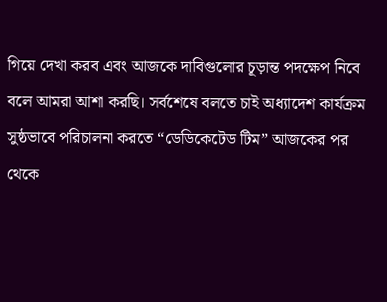গিয়ে দেখা করব এবং আজকে দাবিগুলোর চূড়ান্ত পদক্ষেপ নিবে বলে আমরা আশা করছি। সর্বশেষে বলতে চাই অধ্যাদেশ কার্যক্রম সুষ্ঠভাবে পরিচালনা করতে “ডেডিকেটেড টিম” আজকের পর থেকে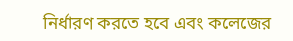নির্ধারণ করতে হবে এবং কলেজের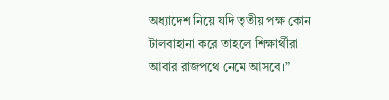অধ্যাদেশ নিয়ে যদি তৃতীয় পক্ষ কোন টালবাহানা করে তাহলে শিক্ষার্থীরা আবার রাজপথে নেমে আসবে।”